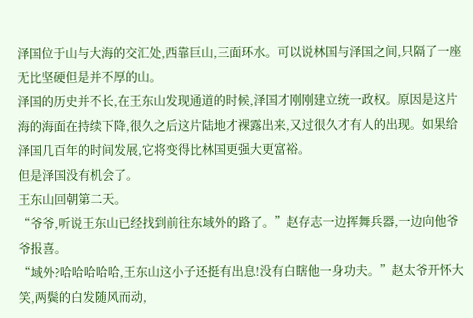泽国位于山与大海的交汇处,西靠巨山,三面环水。可以说林国与泽国之间,只隔了一座无比坚硬但是并不厚的山。
泽国的历史并不长,在王东山发现通道的时候,泽国才刚刚建立统一政权。原因是这片海的海面在持续下降,很久之后这片陆地才裸露出来,又过很久才有人的出现。如果给泽国几百年的时间发展,它将变得比林国更强大更富裕。
但是泽国没有机会了。
王东山回朝第二天。
“爷爷,听说王东山已经找到前往东域外的路了。”赵存志一边挥舞兵器,一边向他爷爷报喜。
“域外?哈哈哈哈哈,王东山这小子还挺有出息!没有白瞎他一身功夫。”赵太爷开怀大笑,两鬓的白发随风而动,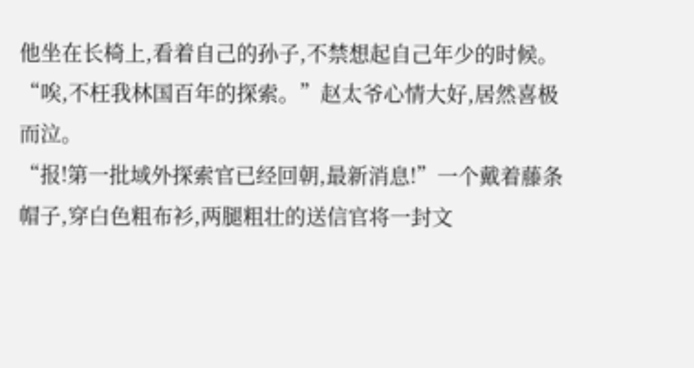他坐在长椅上,看着自己的孙子,不禁想起自己年少的时候。
“唉,不枉我林国百年的探索。”赵太爷心情大好,居然喜极而泣。
“报!第一批域外探索官已经回朝,最新消息!”一个戴着藤条帽子,穿白色粗布衫,两腿粗壮的送信官将一封文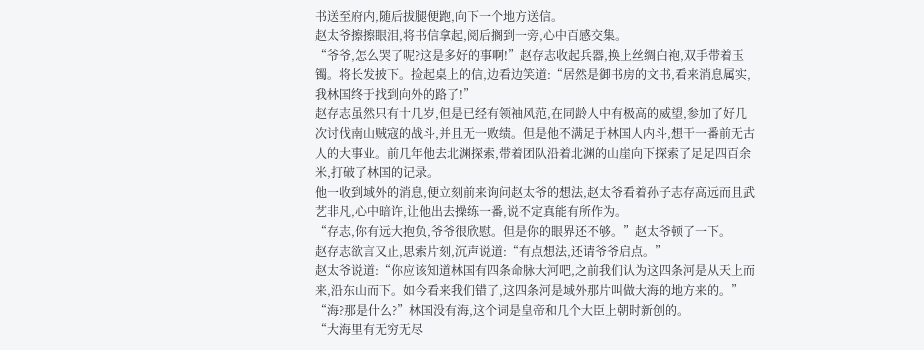书送至府内,随后拔腿便跑,向下一个地方送信。
赵太爷擦擦眼泪,将书信拿起,阅后搁到一旁,心中百感交集。
“爷爷,怎么哭了呢?这是多好的事啊!”赵存志收起兵器,换上丝绸白袍,双手带着玉镯。将长发披下。捡起桌上的信,边看边笑道:“居然是御书房的文书,看来消息属实,我林国终于找到向外的路了!”
赵存志虽然只有十几岁,但是已经有领袖风范,在同龄人中有极高的威望,参加了好几次讨伐南山贼寇的战斗,并且无一败绩。但是他不满足于林国人内斗,想干一番前无古人的大事业。前几年他去北渊探索,带着团队沿着北渊的山崖向下探索了足足四百余米,打破了林国的记录。
他一收到域外的消息,便立刻前来询问赵太爷的想法,赵太爷看着孙子志存高远而且武艺非凡,心中暗许,让他出去操练一番,说不定真能有所作为。
“存志,你有远大抱负,爷爷很欣慰。但是你的眼界还不够。”赵太爷顿了一下。
赵存志欲言又止,思索片刻,沉声说道:“有点想法,还请爷爷启点。”
赵太爷说道:“你应该知道林国有四条命脉大河吧,之前我们认为这四条河是从天上而来,沿东山而下。如今看来我们错了,这四条河是域外那片叫做大海的地方来的。”
“海?那是什么?”林国没有海,这个词是皇帝和几个大臣上朝时新创的。
“大海里有无穷无尽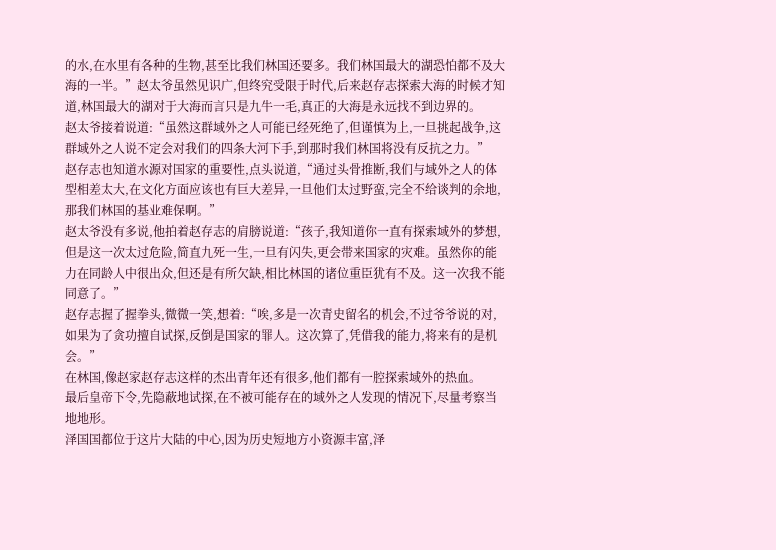的水,在水里有各种的生物,甚至比我们林国还要多。我们林国最大的湖恐怕都不及大海的一半。”赵太爷虽然见识广,但终究受限于时代,后来赵存志探索大海的时候才知道,林国最大的湖对于大海而言只是九牛一毛,真正的大海是永远找不到边界的。
赵太爷接着说道:“虽然这群域外之人可能已经死绝了,但谨慎为上,一旦挑起战争,这群域外之人说不定会对我们的四条大河下手,到那时我们林国将没有反抗之力。”
赵存志也知道水源对国家的重要性,点头说道,“通过头骨推断,我们与域外之人的体型相差太大,在文化方面应该也有巨大差异,一旦他们太过野蛮,完全不给谈判的余地,那我们林国的基业难保啊。”
赵太爷没有多说,他拍着赵存志的肩膀说道:“孩子,我知道你一直有探索域外的梦想,但是这一次太过危险,简直九死一生,一旦有闪失,更会带来国家的灾难。虽然你的能力在同龄人中很出众,但还是有所欠缺,相比林国的诸位重臣犹有不及。这一次我不能同意了。”
赵存志握了握拳头,微微一笑,想着:“唉,多是一次青史留名的机会,不过爷爷说的对,如果为了贪功擅自试探,反倒是国家的罪人。这次算了,凭借我的能力,将来有的是机会。”
在林国,像赵家赵存志这样的杰出青年还有很多,他们都有一腔探索域外的热血。
最后皇帝下令,先隐蔽地试探,在不被可能存在的域外之人发现的情况下,尽量考察当地地形。
泽国国都位于这片大陆的中心,因为历史短地方小资源丰富,泽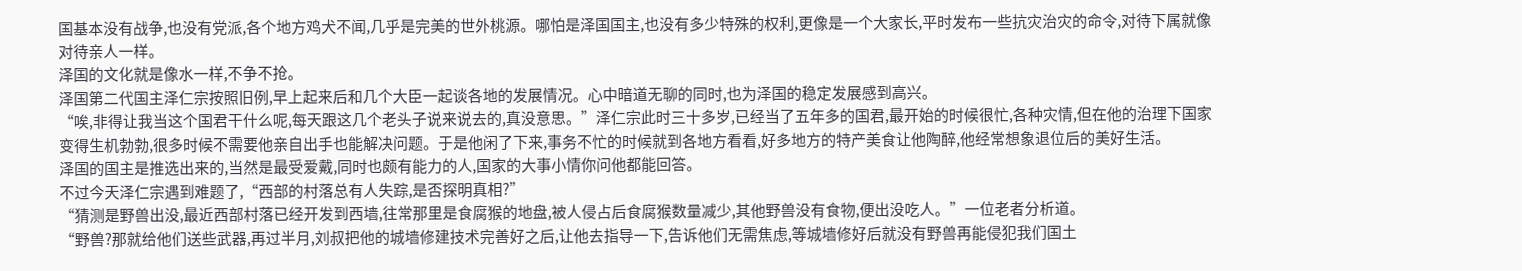国基本没有战争,也没有党派,各个地方鸡犬不闻,几乎是完美的世外桃源。哪怕是泽国国主,也没有多少特殊的权利,更像是一个大家长,平时发布一些抗灾治灾的命令,对待下属就像对待亲人一样。
泽国的文化就是像水一样,不争不抢。
泽国第二代国主泽仁宗按照旧例,早上起来后和几个大臣一起谈各地的发展情况。心中暗道无聊的同时,也为泽国的稳定发展感到高兴。
“唉,非得让我当这个国君干什么呢,每天跟这几个老头子说来说去的,真没意思。”泽仁宗此时三十多岁,已经当了五年多的国君,最开始的时候很忙,各种灾情,但在他的治理下国家变得生机勃勃,很多时候不需要他亲自出手也能解决问题。于是他闲了下来,事务不忙的时候就到各地方看看,好多地方的特产美食让他陶醉,他经常想象退位后的美好生活。
泽国的国主是推选出来的,当然是最受爱戴,同时也颇有能力的人,国家的大事小情你问他都能回答。
不过今天泽仁宗遇到难题了,“西部的村落总有人失踪,是否探明真相?”
“猜测是野兽出没,最近西部村落已经开发到西墙,往常那里是食腐猴的地盘,被人侵占后食腐猴数量减少,其他野兽没有食物,便出没吃人。”一位老者分析道。
“野兽?那就给他们送些武器,再过半月,刘叔把他的城墙修建技术完善好之后,让他去指导一下,告诉他们无需焦虑,等城墙修好后就没有野兽再能侵犯我们国土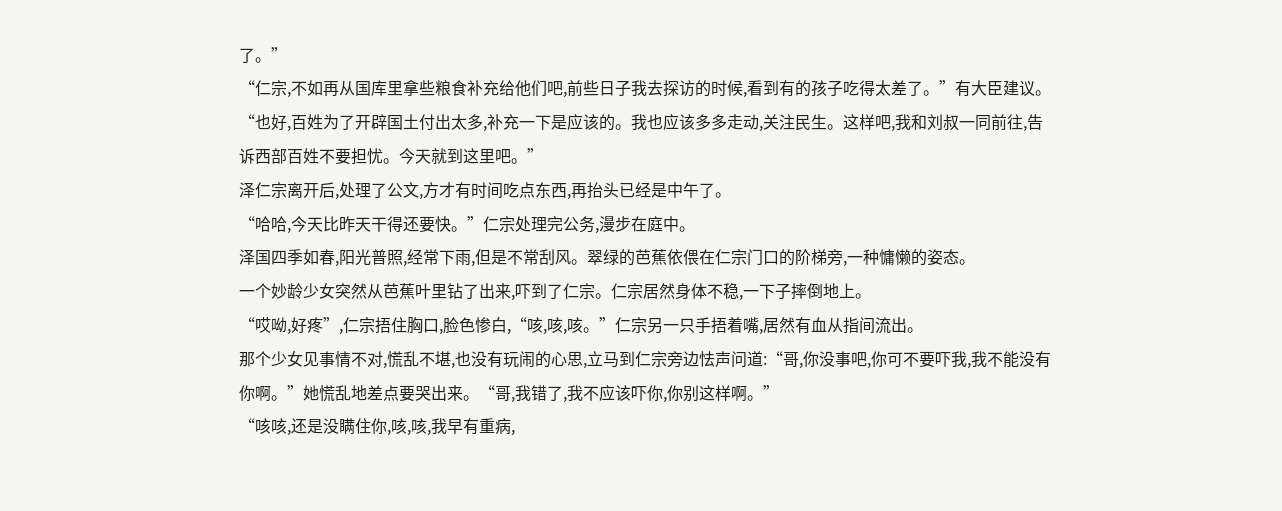了。”
“仁宗,不如再从国库里拿些粮食补充给他们吧,前些日子我去探访的时候,看到有的孩子吃得太差了。”有大臣建议。
“也好,百姓为了开辟国土付出太多,补充一下是应该的。我也应该多多走动,关注民生。这样吧,我和刘叔一同前往,告诉西部百姓不要担忧。今天就到这里吧。”
泽仁宗离开后,处理了公文,方才有时间吃点东西,再抬头已经是中午了。
“哈哈,今天比昨天干得还要快。”仁宗处理完公务,漫步在庭中。
泽国四季如春,阳光普照,经常下雨,但是不常刮风。翠绿的芭蕉依偎在仁宗门口的阶梯旁,一种慵懒的姿态。
一个妙龄少女突然从芭蕉叶里钻了出来,吓到了仁宗。仁宗居然身体不稳,一下子摔倒地上。
“哎呦,好疼”,仁宗捂住胸口,脸色惨白,“咳,咳,咳。”仁宗另一只手捂着嘴,居然有血从指间流出。
那个少女见事情不对,慌乱不堪,也没有玩闹的心思,立马到仁宗旁边怯声问道:“哥,你没事吧,你可不要吓我,我不能没有你啊。”她慌乱地差点要哭出来。“哥,我错了,我不应该吓你,你别这样啊。”
“咳咳,还是没瞒住你,咳,咳,我早有重病,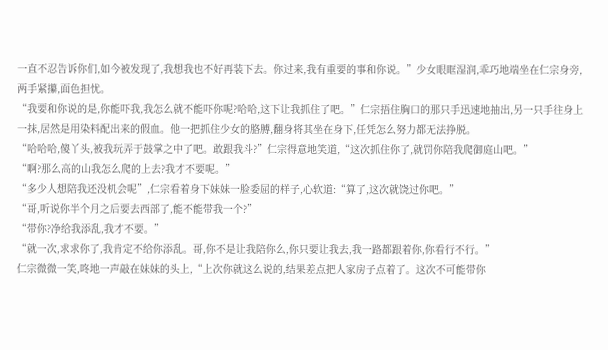一直不忍告诉你们,如今被发现了,我想我也不好再装下去。你过来,我有重要的事和你说。”少女眼眶湿润,乖巧地端坐在仁宗身旁,两手紧攥,面色担忧。
“我要和你说的是,你能吓我,我怎么就不能吓你呢?哈哈,这下让我抓住了吧。”仁宗捂住胸口的那只手迅速地抽出,另一只手往身上一抹,居然是用染料配出来的假血。他一把抓住少女的胳膊,翻身将其坐在身下,任凭怎么努力都无法挣脱。
“哈哈哈,傻丫头,被我玩弄于鼓掌之中了吧。敢跟我斗?”仁宗得意地笑道,“这次抓住你了,就罚你陪我爬御庭山吧。”
“啊?那么高的山我怎么爬的上去?我才不要呢。”
“多少人想陪我还没机会呢”,仁宗看着身下妹妹一脸委屈的样子,心软道:“算了,这次就饶过你吧。”
“哥,听说你半个月之后要去西部了,能不能带我一个?”
“带你?净给我添乱,我才不要。”
“就一次,求求你了,我肯定不给你添乱。哥,你不是让我陪你么,你只要让我去,我一路都跟着你,你看行不行。”
仁宗微微一笑,咚地一声敲在妹妹的头上,“上次你就这么说的,结果差点把人家房子点着了。这次不可能带你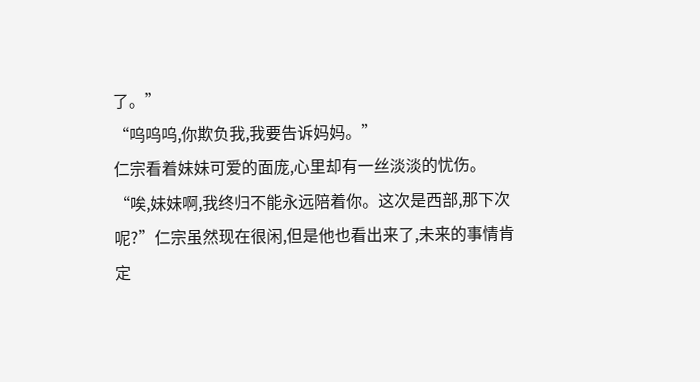了。”
“呜呜呜,你欺负我,我要告诉妈妈。”
仁宗看着妹妹可爱的面庞,心里却有一丝淡淡的忧伤。
“唉,妹妹啊,我终归不能永远陪着你。这次是西部,那下次呢?”仁宗虽然现在很闲,但是他也看出来了,未来的事情肯定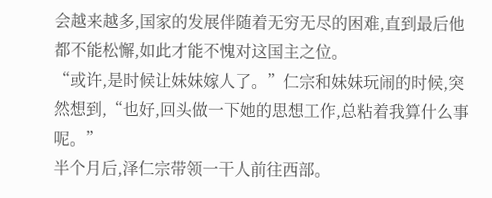会越来越多,国家的发展伴随着无穷无尽的困难,直到最后他都不能松懈,如此才能不愧对这国主之位。
“或许,是时候让妹妹嫁人了。”仁宗和妹妹玩闹的时候,突然想到,“也好,回头做一下她的思想工作,总粘着我算什么事呢。”
半个月后,泽仁宗带领一干人前往西部。